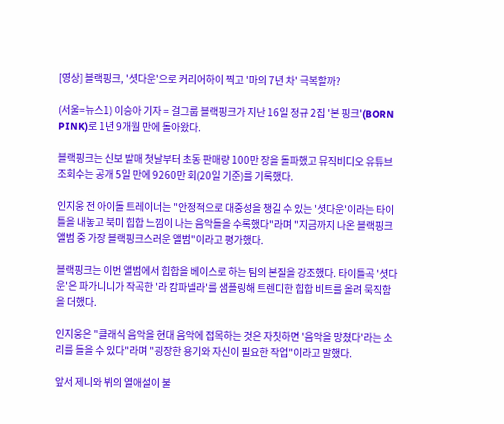[영상] 블랙핑크, '셧다운'으로 커리어하이 찍고 '마의 7년 차' 극복할까?

(서울=뉴스1) 이승아 기자 = 걸그룹 블랙핑크가 지난 16일 정규 2집 '본 핑크'(BORN PINK)로 1년 9개월 만에 돌아왔다.

블랙핑크는 신보 발매 첫날부터 초동 판매량 100만 장을 돌파했고 뮤직비디오 유튜브 조회수는 공개 5일 만에 9260만 회(20일 기준)를 기록했다.

인지웅 전 아이돌 트레이너는 "안정적으로 대중성을 챙길 수 있는 '셧다운'이라는 타이틀을 내놓고 북미 힙합 느낌이 나는 음악들을 수록했다"라며 "지금까지 나온 블랙핑크 앨범 중 가장 블랙핑크스러운 앨범"이라고 평가했다.

블랙핑크는 이번 앨범에서 힙합을 베이스로 하는 팀의 본질을 강조했다. 타이틀곡 '셧다운'은 파가니니가 작곡한 '라 캄파넬라'를 샘플링해 트렌디한 힙합 비트를 올려 묵직함을 더했다.

인지웅은 "클래식 음악을 현대 음악에 접목하는 것은 자칫하면 '음악을 망쳤다'라는 소리를 들을 수 있다"라며 "굉장한 용기와 자신이 필요한 작업"이라고 말했다.

앞서 제니와 뷔의 열애설이 불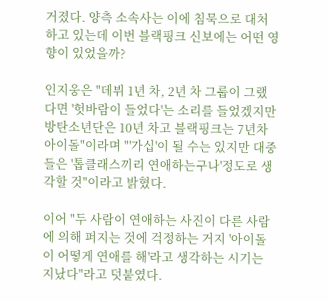거졌다. 양측 소속사는 이에 침묵으로 대처하고 있는데 이번 블랙핑크 신보에는 어떤 영향이 있었을까?

인지웅은 "데뷔 1년 차, 2년 차 그룹이 그랬다면 '헛바람이 들었다'는 소리를 들었겠지만 방탄소년단은 10년 차고 블랙핑크는 7년차 아이돌"이라며 "'가십'이 될 수는 있지만 대중들은 '톱클래스끼리 연애하는구나'정도로 생각할 것"이라고 밝혔다.

이어 "두 사람이 연애하는 사진이 다른 사람에 의해 퍼지는 것에 걱정하는 거지 '아이돌이 어떻게 연애를 해'라고 생각하는 시기는 지났다"라고 덧붙였다.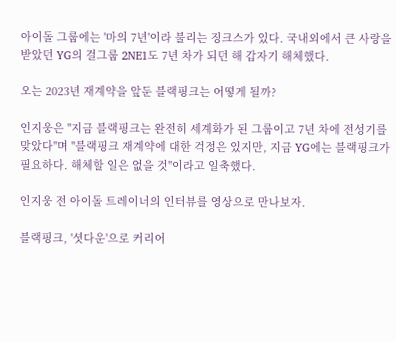아이돌 그룹에는 '마의 7년'이라 불리는 징크스가 있다. 국내외에서 큰 사랑을 받았던 YG의 걸그룹 2NE1도 7년 차가 되던 해 갑자기 해체했다.

오는 2023년 재계약을 앞둔 블랙핑크는 어떻게 될까?

인지웅은 "지금 블랙핑크는 완전히 세계화가 된 그룹이고 7년 차에 전성기를 맞았다"며 "블랙핑크 재계약에 대한 걱정은 있지만, 지금 YG에는 블랙핑크가 필요하다. 해체할 일은 없을 것"이라고 일축했다.

인지웅 전 아이돌 트레이너의 인터뷰를 영상으로 만나보자.

블랙핑크, '셧다운'으로 커리어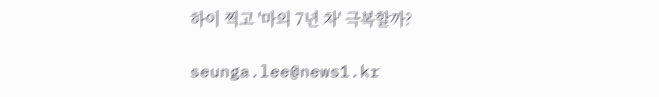하이 찍고 '마의 7년 차' 극복할까?

seunga.lee@news1.kr